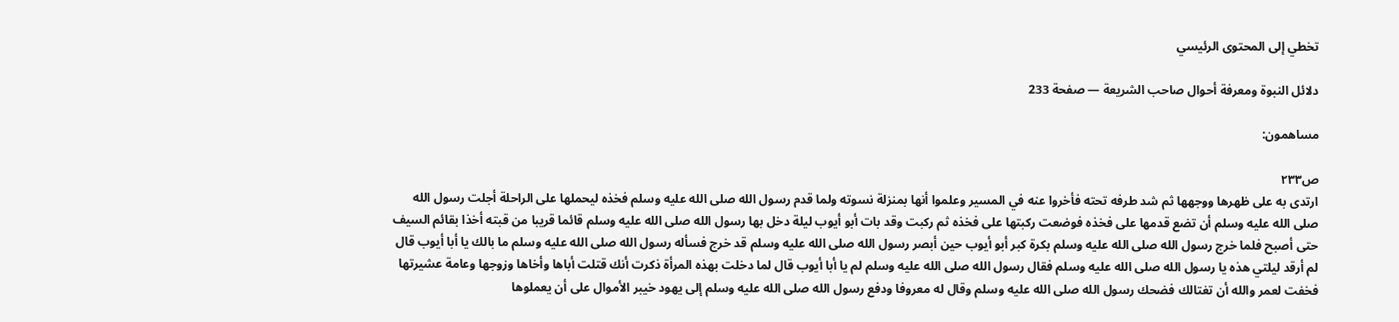تخطي إلى المحتوى الرئيسي

دلائل النبوة ومعرفة أحوال صاحب الشريعة — صفحة 233

مساهمون:

ص٢٣٣
ارتدى به على ظهرها ووجهها ثم شد طرفه تحته فأخروا عنه في المسير وعلموا أنها بمنزلة نسوته ولما قدم رسول الله صلى الله عليه وسلم فخذه ليحملها على الراحلة أجلت رسول الله صلى الله عليه وسلم أن تضع قدمها على فخذه فوضعت ركبتها على فخذه ثم ركبت وقد بات أبو أيوب ليلة دخل بها رسول الله صلى الله عليه وسلم قائما قريبا من قبته أخذا بقائم السيف حتى أصبح فلما خرج رسول الله صلى الله عليه وسلم بكرة كبر أبو أيوب حين أبصر رسول الله صلى الله عليه وسلم قد خرج فسأله رسول الله صلى الله عليه وسلم ما بالك يا أبا أيوب قال لم أرقد ليلتي هذه يا رسول الله صلى الله عليه وسلم فقال رسول الله صلى الله عليه وسلم لم يا أبا أيوب قال لما دخلت بهذه المرأة ذكرت أنك قتلت أباها وأخاها وزوجها وعامة عشيرتها فخفت لعمر والله أن تغتالك فضحك رسول الله صلى الله عليه وسلم وقال له معروفا ودفع رسول الله صلى الله عليه وسلم إلى يهود خيبر الأموال على أن يعملوها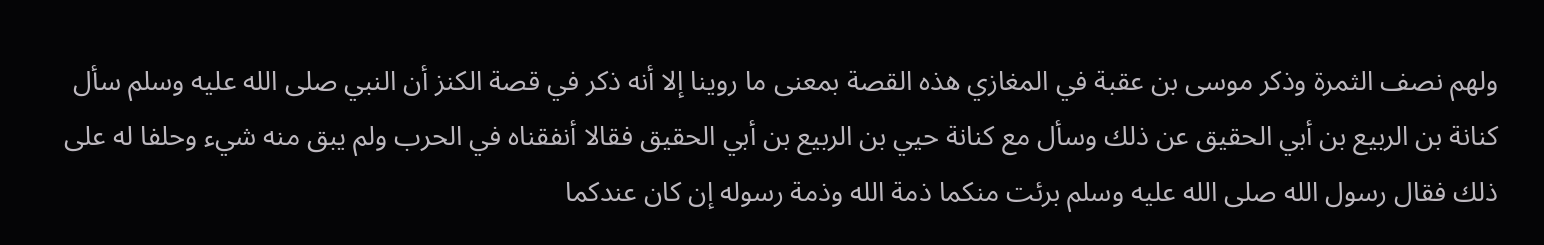ولهم نصف الثمرة وذكر موسى بن عقبة في المغازي هذه القصة بمعنى ما روينا إلا أنه ذكر في قصة الكنز أن النبي صلى الله عليه وسلم سأل كنانة بن الربيع بن أبي الحقيق عن ذلك وسأل مع كنانة حيي بن الربيع بن أبي الحقيق فقالا أنفقناه في الحرب ولم يبق منه شيء وحلفا له على ذلك فقال رسول الله صلى الله عليه وسلم برئت منكما ذمة الله وذمة رسوله إن كان عندكما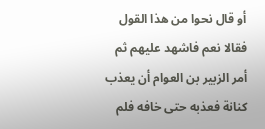أو قال نحوا من هذا القول فقالا نعم فاشهد عليهم ثم أمر الزبير بن العوام أن يعذب كنانة فعذبه حتى خافه فلم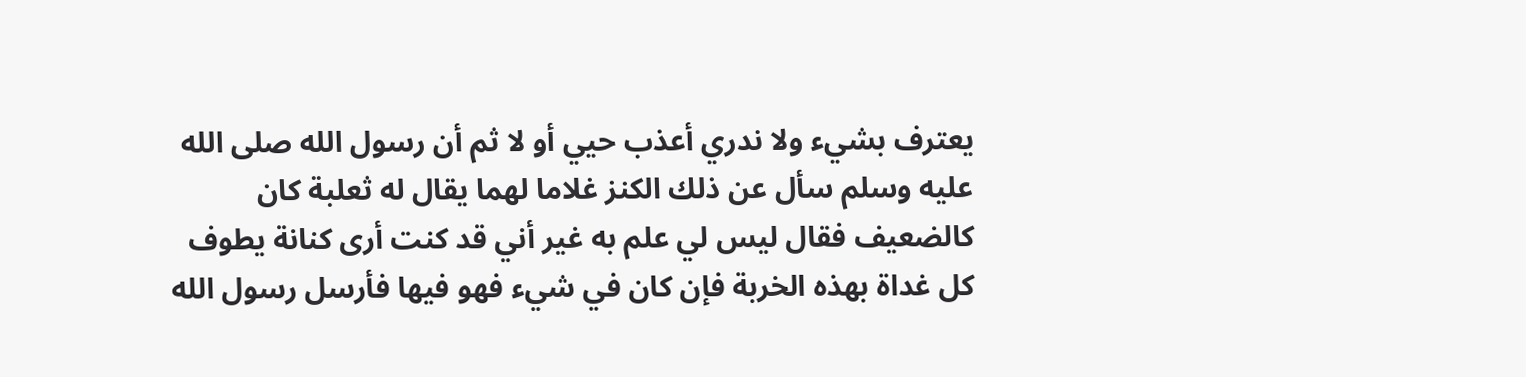يعترف بشيء ولا ندري أعذب حيي أو لا ثم أن رسول الله صلى الله عليه وسلم سأل عن ذلك الكنز غلاما لهما يقال له ثعلبة كان كالضعيف فقال ليس لي علم به غير أني قد كنت أرى كنانة يطوف كل غداة بهذه الخربة فإن كان في شيء فهو فيها فأرسل رسول الله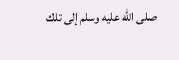صلى الله عليه وسلم إلى تلك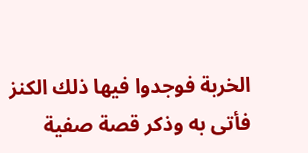الخربة فوجدوا فيها ذلك الكنز فأتى به وذكر قصة صفية